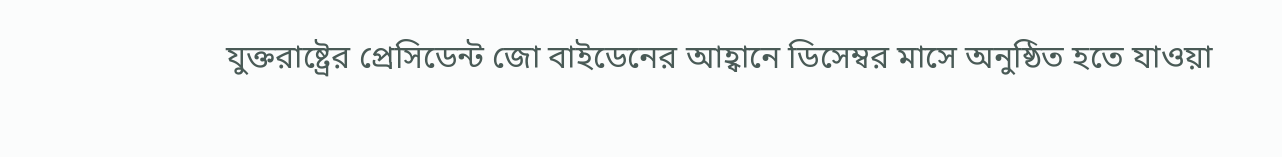যুক্তরাষ্ট্রের প্রেসিডেন্ট জো বাইডেনের আহ্বানে ডিসেম্বর মাসে অনুষ্ঠিত হতে যাওয়া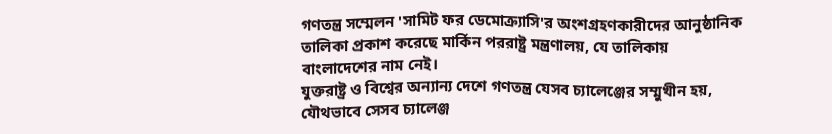গণতন্ত্র সম্মেলন 'সামিট ফর ডেমোক্র্যাসি'র অংশগ্রহণকারীদের আনুষ্ঠানিক তালিকা প্রকাশ করেছে মার্কিন পররাষ্ট্র মন্ত্রণালয়, যে তালিকায় বাংলাদেশের নাম নেই।
যুক্তরাষ্ট্র ও বিশ্বের অন্যান্য দেশে গণতন্ত্র যেসব চ্যালেঞ্জের সম্মুখীন হয়, যৌথভাবে সেসব চ্যালেঞ্জ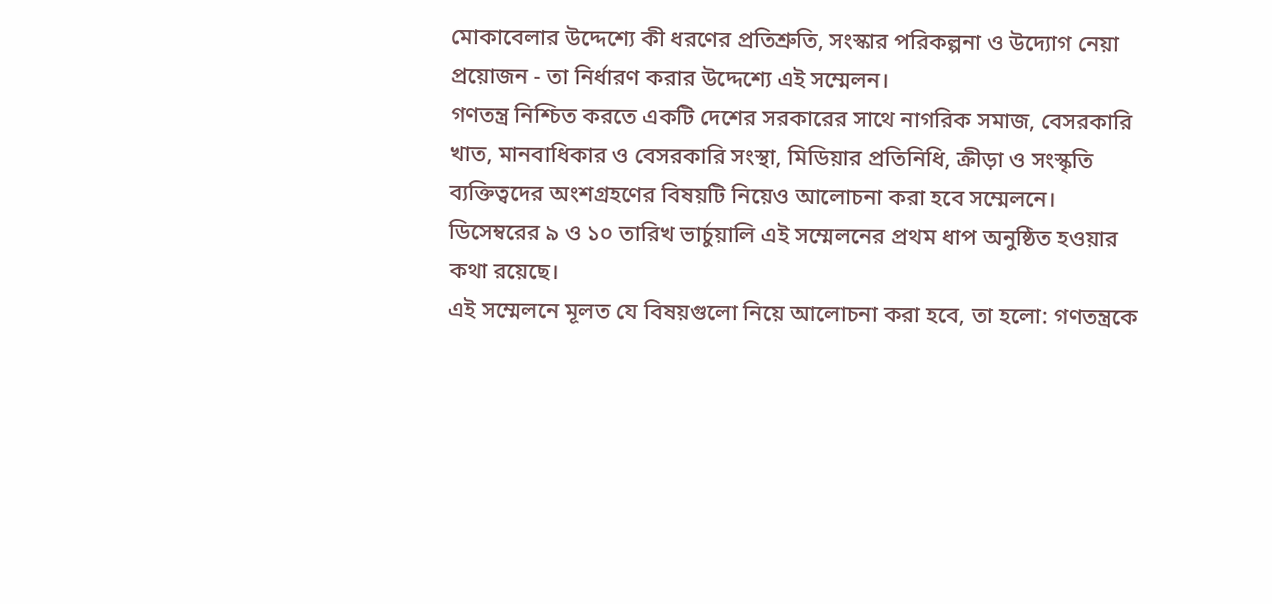মোকাবেলার উদ্দেশ্যে কী ধরণের প্রতিশ্রুতি, সংস্কার পরিকল্পনা ও উদ্যোগ নেয়া প্রয়োজন - তা নির্ধারণ করার উদ্দেশ্যে এই সম্মেলন।
গণতন্ত্র নিশ্চিত করতে একটি দেশের সরকারের সাথে নাগরিক সমাজ, বেসরকারি খাত, মানবাধিকার ও বেসরকারি সংস্থা, মিডিয়ার প্রতিনিধি, ক্রীড়া ও সংস্কৃতি ব্যক্তিত্বদের অংশগ্রহণের বিষয়টি নিয়েও আলোচনা করা হবে সম্মেলনে।
ডিসেম্বরের ৯ ও ১০ তারিখ ভার্চুয়ালি এই সম্মেলনের প্রথম ধাপ অনুষ্ঠিত হওয়ার কথা রয়েছে।
এই সম্মেলনে মূলত যে বিষয়গুলো নিয়ে আলোচনা করা হবে, তা হলো: গণতন্ত্রকে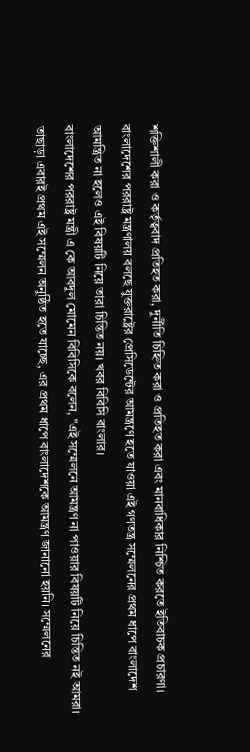শক্তিশালী করা ও কর্তৃত্ববাদ প্রতিহত করা, দুর্নীতি চিহ্নিত করা ও প্রতিহত করা এবং মানবাধিকার নিশ্চিত করতে ইতিবাচক প্রচারণা।
বাংলাদেশের পররাষ্ট্র মন্ত্রণালয় বলছে যুক্তরাষ্ট্রের প্রেসিডেন্টের আমন্ত্রণে হতে যাওয়া এই গণতন্ত্র সম্মেলনের প্রথম ধাপে বাংলাদেশ আমন্ত্রিত না হলেও এই বিষয়টি নিয়ে তারা চিন্তিত নয়। খবর বিবিসি বাংলার।
বাংলাদেশের পররাষ্ট্র মন্ত্রী এ কে আবদুল মোমেন বিবিসিকে বলেন, "এই সম্মেলনে আমন্ত্রণ না পাওয়ার বিষয়টি নিয়ে চিন্তিত নই আমরা। তাছাড়া এবারই প্রথম এই সম্মেলন অনুষ্ঠিত হতে যাচ্ছে, এর প্রথম ধাপে বাংলাদেশকে আমন্ত্রণ জানানো হয়নি। সম্মেলনের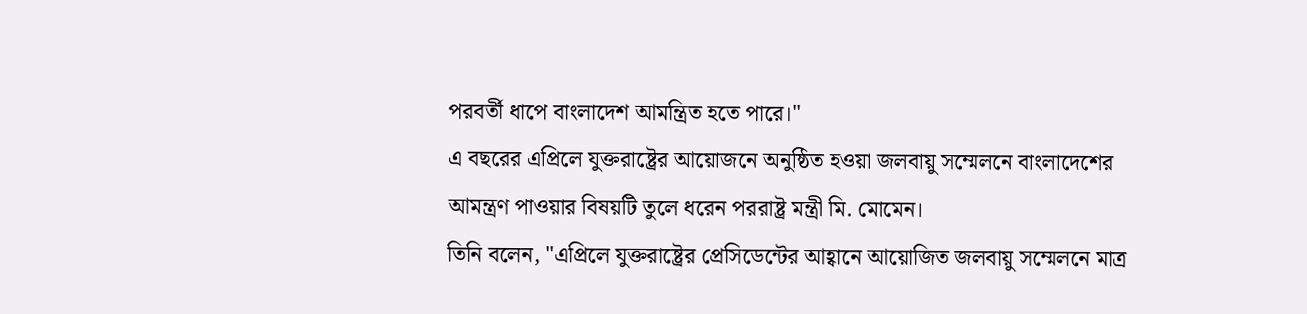পরবর্তী ধাপে বাংলাদেশ আমন্ত্রিত হতে পারে।"
এ বছরের এপ্রিলে যুক্তরাষ্ট্রের আয়োজনে অনুষ্ঠিত হওয়া জলবায়ু সম্মেলনে বাংলাদেশের আমন্ত্রণ পাওয়ার বিষয়টি তুলে ধরেন পররাষ্ট্র মন্ত্রী মি. মোমেন।
তিনি বলেন, "এপ্রিলে যুক্তরাষ্ট্রের প্রেসিডেন্টের আহ্বানে আয়োজিত জলবায়ু সম্মেলনে মাত্র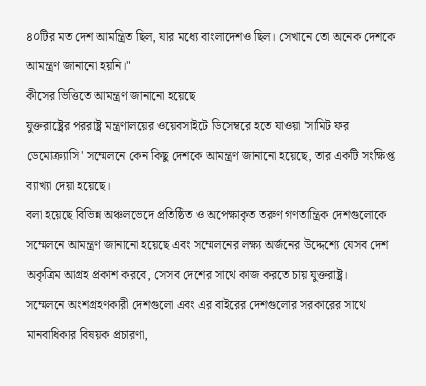৪০টির মত দেশ আমন্ত্রিত ছিল, যার মধ্যে বাংলাদেশও ছিল। সেখানে তো অনেক দেশকে আমন্ত্রণ জানানো হয়নি।"
কীসের ভিত্তিতে আমন্ত্রণ জানানো হয়েছে
যুক্তরাষ্ট্রের পররাষ্ট্র মন্ত্রণালয়ের ওয়েবসাইটে ডিসেম্বরে হতে যাওয়া 'সামিট ফর ডেমোক্র্যাসি' সম্মেলনে কেন কিছু দেশকে আমন্ত্রণ জানানো হয়েছে, তার একটি সংক্ষিপ্ত ব্যাখ্যা দেয়া হয়েছে।
বলা হয়েছে বিভিন্ন অঞ্চলভেদে প্রতিষ্ঠিত ও অপেক্ষাকৃত তরুণ গণতান্ত্রিক দেশগুলোকে সম্মেলনে আমন্ত্রণ জানানো হয়েছে এবং সম্মেলনের লক্ষ্য অর্জনের উদ্দেশ্যে যেসব দেশ অকৃত্রিম আগ্রহ প্রকাশ করবে, সেসব দেশের সাথে কাজ করতে চায় যুক্তরাষ্ট্র।
সম্মেলনে অংশগ্রহণকারী দেশগুলো এবং এর বাইরের দেশগুলোর সরকারের সাথে মানবাধিকার বিষয়ক প্রচারণা,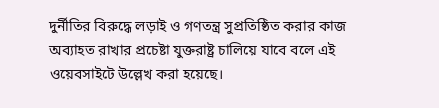দুর্নীতির বিরুদ্ধে লড়াই ও গণতন্ত্র সুপ্রতিষ্ঠিত করার কাজ অব্যাহত রাখার প্রচেষ্টা যুক্তরাষ্ট্র চালিয়ে যাবে বলে এই ওয়েবসাইটে উল্লেখ করা হয়েছে।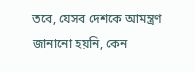তবে, যেসব দেশকে আমন্ত্রণ জানানো হয়নি, কেন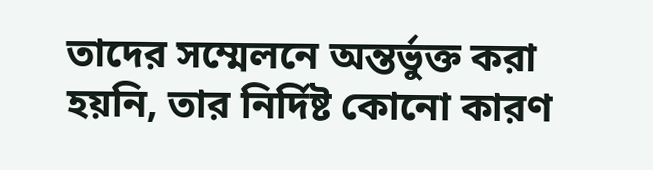তাদের সম্মেলনে অন্তর্ভুক্ত করা হয়নি, তার নির্দিষ্ট কোনো কারণ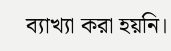ব্যাখ্যা করা হয়নি।